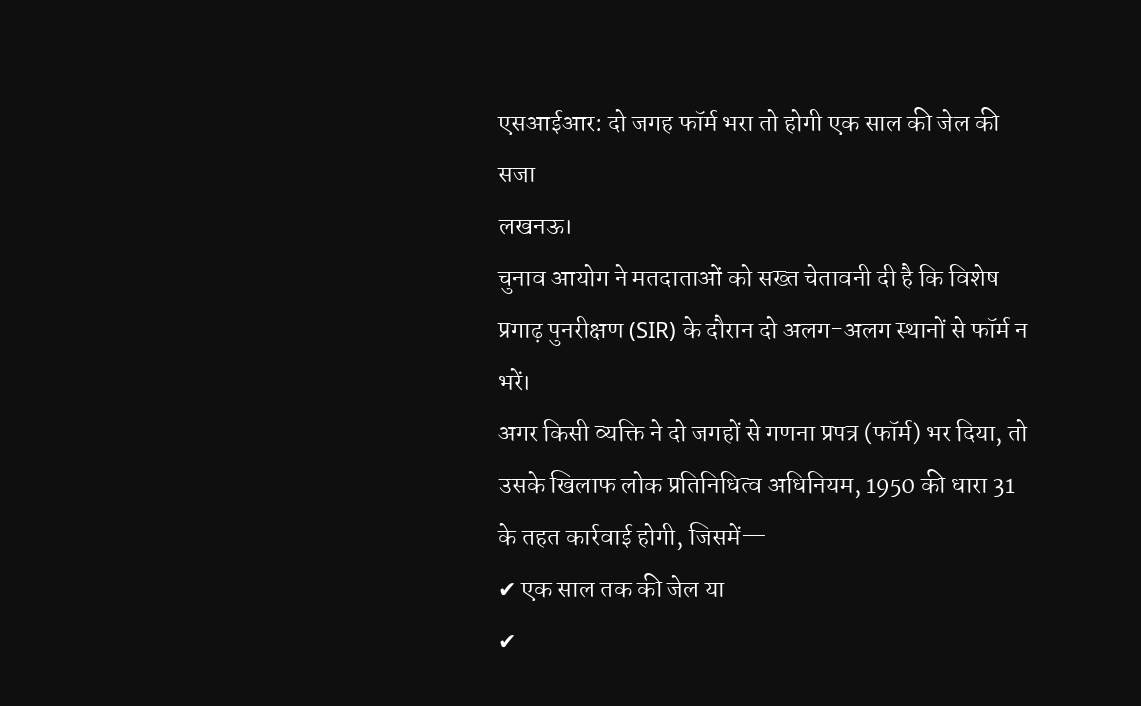एसआईआर: दो जगह फॉर्म भरा तो होगी एक साल की जेल की सजा
लखनऊ।
चुनाव आयोग ने मतदाताओं को सख्त चेतावनी दी है कि विशेष प्रगाढ़ पुनरीक्षण (SIR) के दौरान दो अलग-अलग स्थानों से फॉर्म न भरें।
अगर किसी व्यक्ति ने दो जगहों से गणना प्रपत्र (फॉर्म) भर दिया, तो उसके खिलाफ लोक प्रतिनिधित्व अधिनियम, 1950 की धारा 31 के तहत कार्रवाई होगी, जिसमें—
✔ एक साल तक की जेल या
✔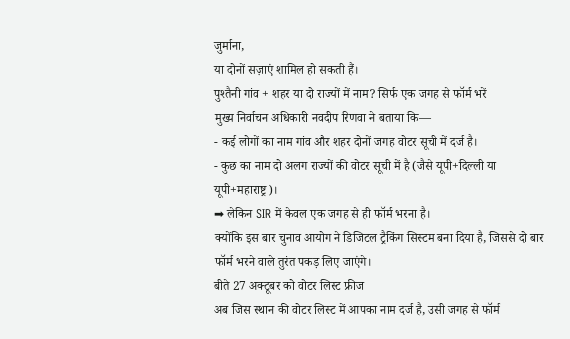जुर्माना,
या दोनों सज़ाएं शामिल हो सकती हैं।
पुश्तैनी गांव + शहर या दो राज्यों में नाम? सिर्फ एक जगह से फॉर्म भरें
मुख्य निर्वाचन अधिकारी नवदीप रिणवा ने बताया कि—
- कई लोगों का नाम गांव और शहर दोनों जगह वोटर सूची में दर्ज है।
- कुछ का नाम दो अलग राज्यों की वोटर सूची में है (जैसे यूपी+दिल्ली या यूपी+महाराष्ट्र)।
➡ लेकिन SIR में केवल एक जगह से ही फॉर्म भरना है।
क्योंकि इस बार चुनाव आयोग ने डिजिटल ट्रैकिंग सिस्टम बना दिया है, जिससे दो बार फॉर्म भरने वाले तुरंत पकड़ लिए जाएंगे।
बीते 27 अक्टूबर को वोटर लिस्ट फ्रीज
अब जिस स्थान की वोटर लिस्ट में आपका नाम दर्ज है, उसी जगह से फॉर्म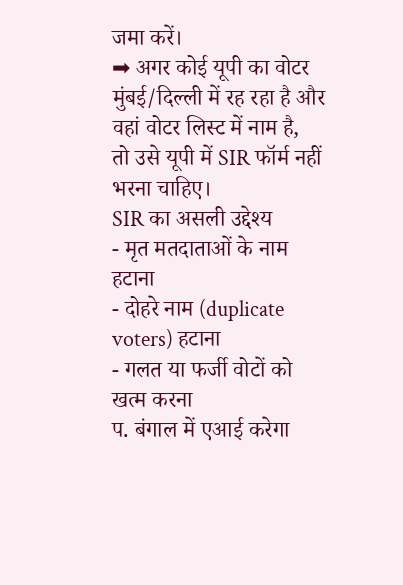जमा करें।
➡ अगर कोई यूपी का वोटर मुंबई/दिल्ली में रह रहा है और वहां वोटर लिस्ट में नाम है,
तो उसे यूपी में SIR फॉर्म नहीं भरना चाहिए।
SIR का असली उद्देश्य
- मृत मतदाताओं के नाम हटाना
- दोहरे नाम (duplicate voters) हटाना
- गलत या फर्जी वोटों को खत्म करना
प. बंगाल में एआई करेगा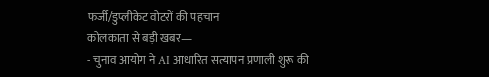फर्जी/डुप्लीकेट वोटरों की पहचान
कोलकाता से बड़ी खबर—
- चुनाव आयोग ने AI आधारित सत्यापन प्रणाली शुरू की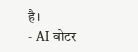है।
- AI वोटर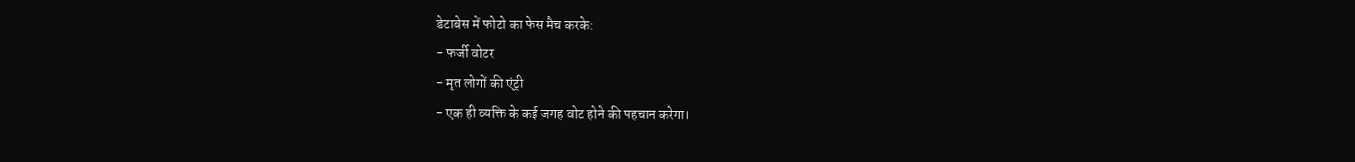डेटाबेस में फोटो का फेस मैच करके:
- फर्जी वोटर
- मृत लोगों की एंट्री
- एक ही व्यक्ति के कई जगह वोट होने की पहचान करेगा।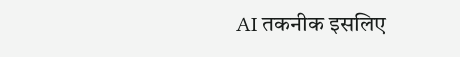AI तकनीक इसलिए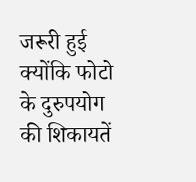जरूरी हुई क्योंकि फोटो के दुरुपयोग की शिकायतें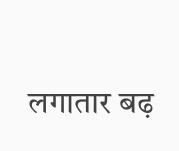लगातार बढ़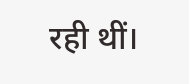रही थीं।